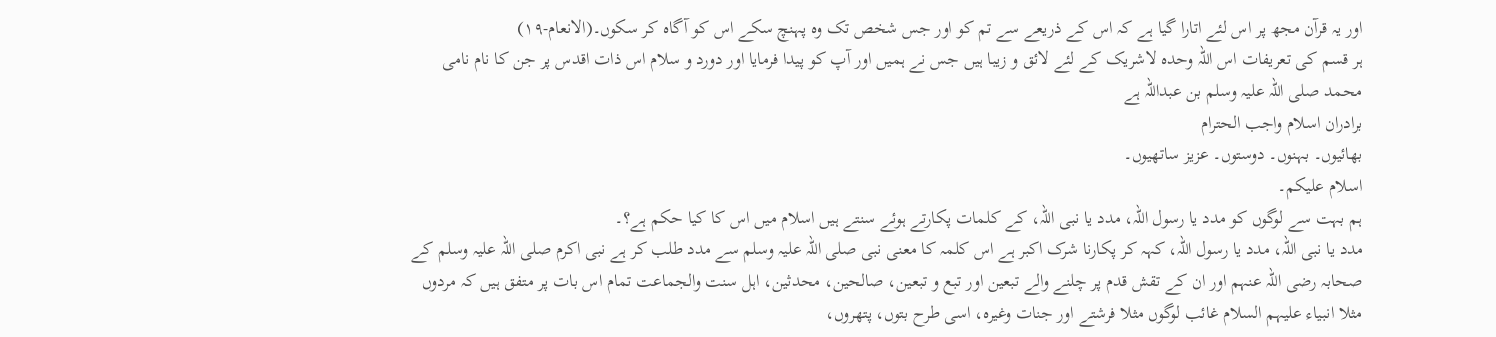اور یہ قرآن مجھ پر اس لئے اتارا گیا ہے کہ اس کے ذریعے سے تم کو اور جس شخص تک وہ پہنچ سکے اس کو آگاہ کر سکوں۔(الانعام-١٩)
ہر قسم کی تعریفات اس اللہ وحدہ لاشریک کے لئے لائق و زیبا ہیں جس نے ہمیں اور آپ کو پیدا فرمایا اور دورد و سلام اس ذات اقدس پر جن کا نام نامی محمد صلی اللہ علیہ وسلم بن عبداللہ ہے
برادران اسلام واجب الحترام
بھائیوں۔ بہنوں۔ دوستوں۔ عزیز ساتھیوں۔
اسلام علیکم۔
ہم بہت سے لوگوں کو مدد یا رسول اللہ، مدد یا نبی اللہ، کے کلمات پکارتے ہوئے سنتے ہیں اسلام میں اس کا کیا حکم ہے؟۔
مدد یا نبی اللہ، مدد یا رسول اللہ، کہہ کر پکارنا شرک اکبر ہے اس کلمہ کا معنی نبی صلی اللہ علیہ وسلم سے مدد طلب کر ہے نبی اکرم صلی اللہ علیہ وسلم کے صحابہ رضی اللہ عنہم اور ان کے تقش قدم پر چلنے والے تبعین اور تبع و تبعین، صالحین، محدثین، اہل سنت والجماعت تمام اس بات پر متفق ہیں کہ مردوں مثلا انبیاء علیہم السلام غائب لوگوں مثلا فرشتے اور جنات وغیرہ، اسی طرح بتوں، پتھروں،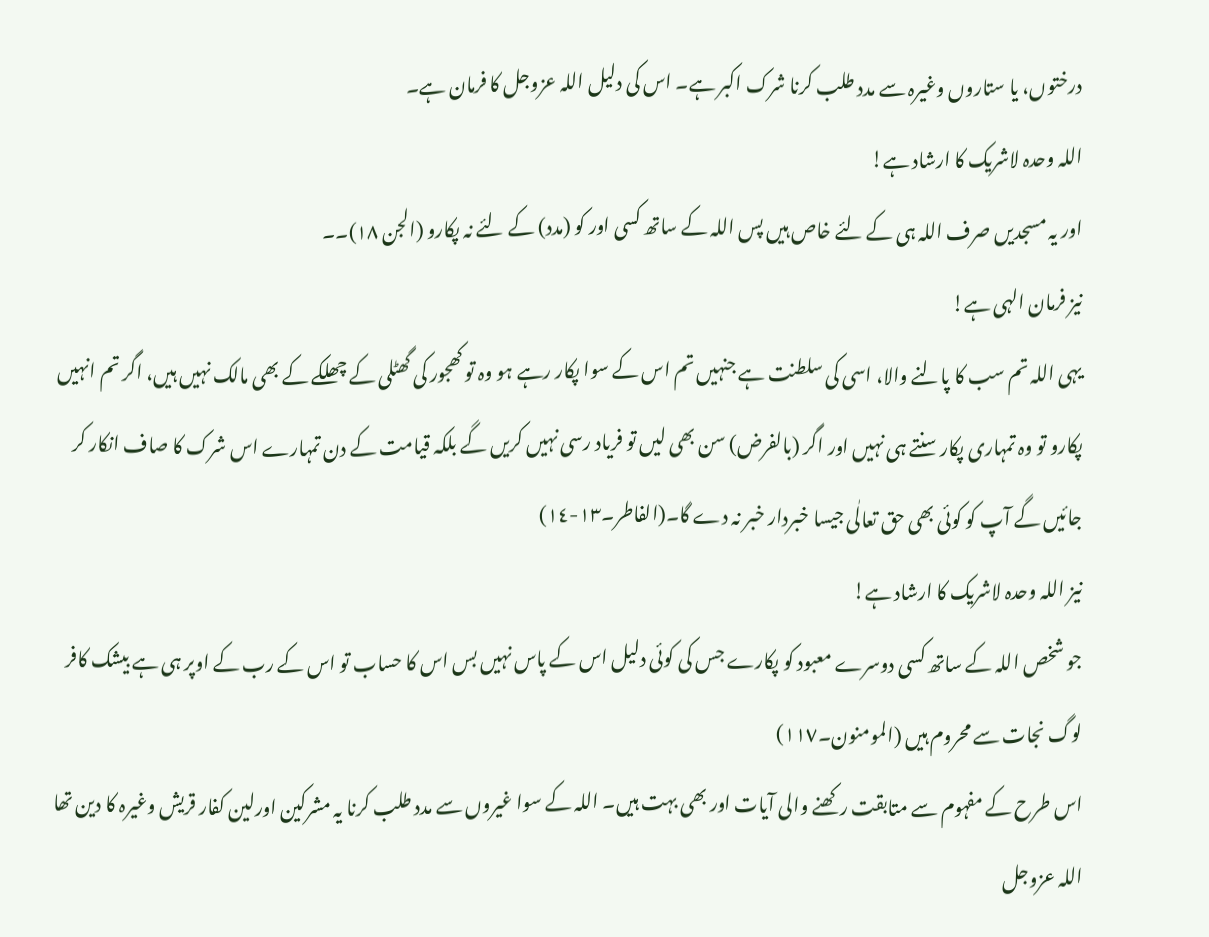درختوں، یا ستاروں وغیرہ سے مدد طلب کرنا شرک اکبر ہے۔ اس کی دلیل اللہ عزوجل کا فرمان ہے۔
اللہ وحدہ لاشریک کا ارشاد ہے!
اور یہ مسجدیں صرف اللہ ہی کے لئے خاص ہیں پس اللہ کے ساتھ کسی اور کو (مدد) کے لئے نہ پکارو (الجن ١٨)۔۔
نیز فرمان الہی ہے!
یہی اللہ تم سب کا پالنے والا، اسی کی سلطنت ہے جنہیں تم اس کے سوا پکار رہے ہو وہ تو کھجور کی گھٹلی کے چھلکے کے بھی مالک نہیں ہیں، اگر تم انہیں پکارو تو وہ تمہاری پکار سنتے ہی نہیں اور اگر (بالفرض) سن بھی لیں تو فریاد رسی نہیں کریں گے بلکہ قیامت کے دن تمہارے اس شرک کا صاف انکار کر جائیں گے آپ کو کوئی بھی حق تعالٰی جیسا خبردار خبر نہ دے گا۔(الفاطر۔١٣-١٤)
نیز اللہ وحدہ لاشریک کا ارشاد ہے!
جو شخص اللہ کے ساتھ کسی دوسرے معبود کو پکارے جس کی کوئی دلیل اس کے پاس نہیں بس اس کا حساب تو اس کے رب کے اوپر ہی ہے بیشک کافر لوگ نجات سے محروم ہیں (المومنون۔١١٧)
اس طرح کے مفہوم سے متابقت رکھنے والی آیات اور بھی بہت ہیں۔ اللہ کے سوا غیروں سے مدد طلب کرنا یہ مشرکین اورلین کفار قریش وغیرہ کا دین تھا اللہ عزوجل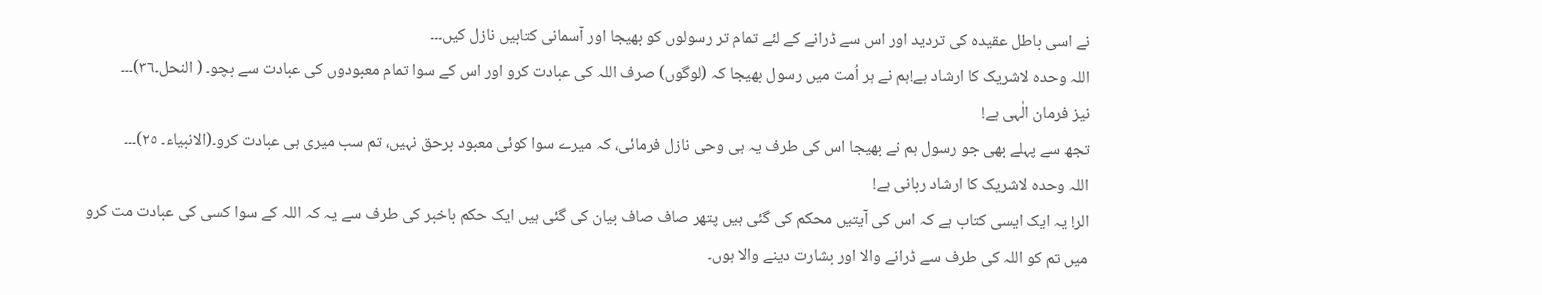نے اسی باطل عقیدہ کی تردید اور اس سے ڈرانے کے لئے تمام تر رسولوں کو بھیجا اور آسمانی کتابیں نازل کیں۔۔۔
اللہ وحدہ لاشریک کا ارشاد ہے!ہم نے ہر اُمت میں رسول بھیجا کہ (لوگوں) صرف اللہ کی عبادت کرو اور اس کے سوا تمام معبودوں کی عبادت سے بچو۔ ( النحل۔٣٦)۔۔۔
نیز فرمان الٰہی ہے!
تجھ سے پہلے بھی جو رسول ہم نے بھیجا اس کی طرف یہ ہی وحی نازل فرمائی، کہ میرے سوا کوئی معبود برحق نہیں، تم سب میری ہی عبادت کرو۔(الانبیاء۔ ٢٥)۔۔۔
اللہ وحدہ لاشریک کا ارشاد ربانی ہے!
الر! یہ ایک ایسی کتاب ہے کہ اس کی آیتیں محکم کی گئی ہیں پتھر صاف صاف بیان کی گئی ہیں ایک حکم باخبر کی طرف سے یہ کہ اللہ کے سوا کسی کی عبادت مت کرو میں تم کو اللہ کی طرف سے ڈرانے والا اور بشارت دینے والا ہوں۔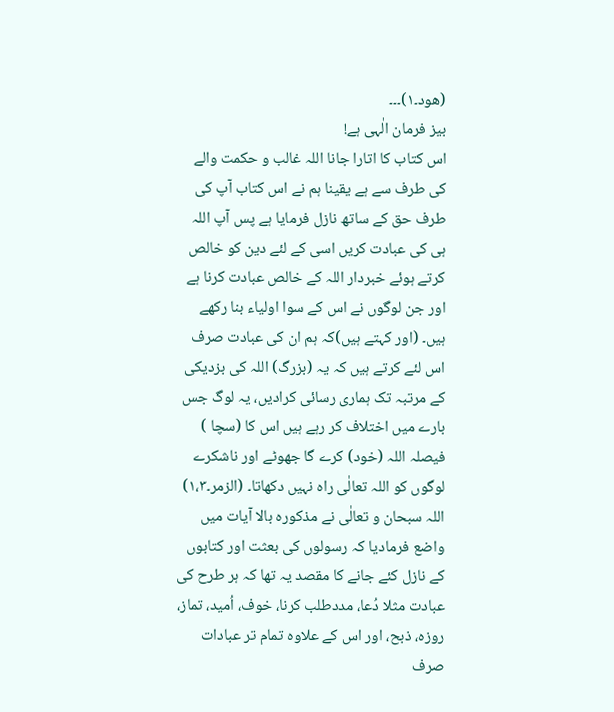(ھود۔١)۔۔۔
بیز فرمان الٰہی ہے!
اس کتاب کا اتارا جانا اللہ غالب و حکمت والے کی طرف سے ہے یقینا ہم نے اس کتاب آپ کی طرف حق کے ساتھ نازل فرمایا ہے پس آپ اللہ ہی کی عبادت کریں اسی کے لئے دین کو خالص کرتے ہوئے خبردار اللہ کے خالص عبادت کرنا ہے اور جن لوگوں نے اس کے سوا اولیاء بنا رکھے ہیں۔ (اور کہتے ہیں)کہ ہم ان کی عبادت صرف اس لئے کرتے ہیں کہ یہ (بزرگ) اللہ کی بزدیکی کے مرتبہ تک ہماری رسائی کرادیں، یہ لوگ جس بارے میں اختلاف کر رہے ہیں اس کا (سچا ) فیصلہ اللہ (خود) کرے گا جھوٹے اور ناشکرے لوگوں کو اللہ تعالٰی راہ نہیں دکھاتا۔ (الزمر۔١،٣)
اللہ سبحان و تعالٰی نے مذکورہ بالا آیات میں واضع فرمادیا کہ رسولوں کی بعثت اور کتابوں کے نازل کئے جانے کا مقصد یہ تھا کہ ہر طرح کی عبادت مثلا دُعا، مددطلب کرنا، خوف، اُمید، تماز، روزہ، ذبح، اور اس کے علاوہ تمام تر عبادات صرف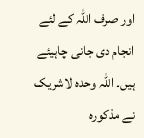اور صرف اللہ کے لئے انجام دی جانی چاہیئے ہیں۔ اللہ وحدہ لاشریک نے مذکورہ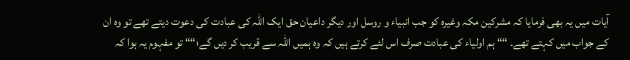آیات میں یہ بھی فرمایا کہ مشرکین مکہ وغیرہ کو جب انبیاء و روسل اور دیگر داعیان حق ایک اللہ کی عبادت کی دعوت دیتے تھے تو وہ ان کے جواب میں کہتے تھے۔ ““ ہم اولیاء کی عبادت صرف اس لئے کرتے ہیں کہ وہ ہمیں اللہ سے قریب کر دیں گے؛““ تو مفہوم یہ ہوا کہ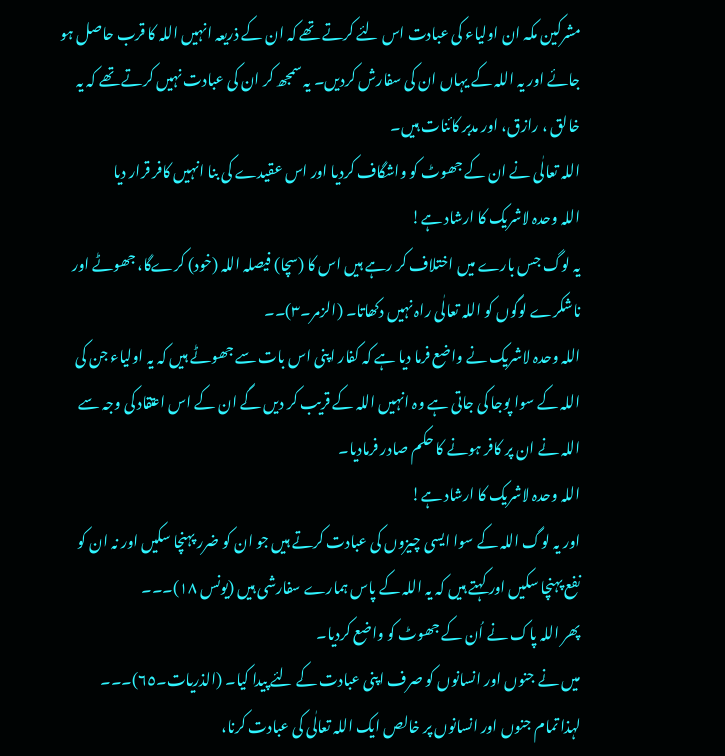مشرکین مکہ ان اولیاء کی عبادت اس لئے کرتے تھے کہ ان کے ذریعہ انہیں اللہ کا قرب حاصل ہو جائے اور یہ اللہ کے یہاں ان کی سفارش کردیں۔ یہ سمجھ کر ان کی عبادت نہیں کرتے تھے کہ یہ خالق ، رازق، اور مدبر کائنات ہیں۔
اللہ تعالٰی نے ان کے جھوٹ کو واشگاف کردیا اور اس عقیدے کی بنا انہیں کافر قرار دیا
اللہ وحدہ لاشریک کا ارشاد ہے!
یہ لوگ جس بارے میں اختلاف کر رہے ہیں اس کا (سچا) فیصلہ اللہ (خود) کرےگا، جھوٹے اور ناشکرے لوگوں کو اللہ تعالٰی راہ نہیں دکھاتا۔ (الزمر۔٣)۔۔
اللہ وحدہ لاشریک نے واضع فرما دیا ہے کہ کفار اپنی اس بات سے جھوٹے ہیں کہ یہ اولیاء جن کی اللہ کے سوا پوجا کی جاتی ہے وہ انہیں اللہ کے قریب کر دیں گے ان کے اس اعتقاد کی وجہ سے اللہ نے ان پر کافر ہونے کا حکم صادر فرمادیا۔
اللہ وحدہ لاشریک کا ارشاد ہے!
اور یہ لوگ اللہ کے سوا ایسی چیزوں کی عبادت کرتے ہیں جو ان کو ضرر پہنچا سکیں اور نہ ان کو نفع پہنچا سکیں اور کہتے ہیں کہ یہ اللہ کے پاس ہمارے سفارشی ہیں (یونس ١٨)۔۔۔
پھر اللہ پاک نے اُن کے جھوٹ کو واضع کردیا۔
میں نے جنوں اور انسانوں کو صرف اپنی عبادت کے لئے پیدا کیا۔ (الذریات۔٦٥)۔۔۔
لہذا تمام جنوں اور انسانوں پر خالص ایک اللہ تعالٰی کی عبادت کرنا،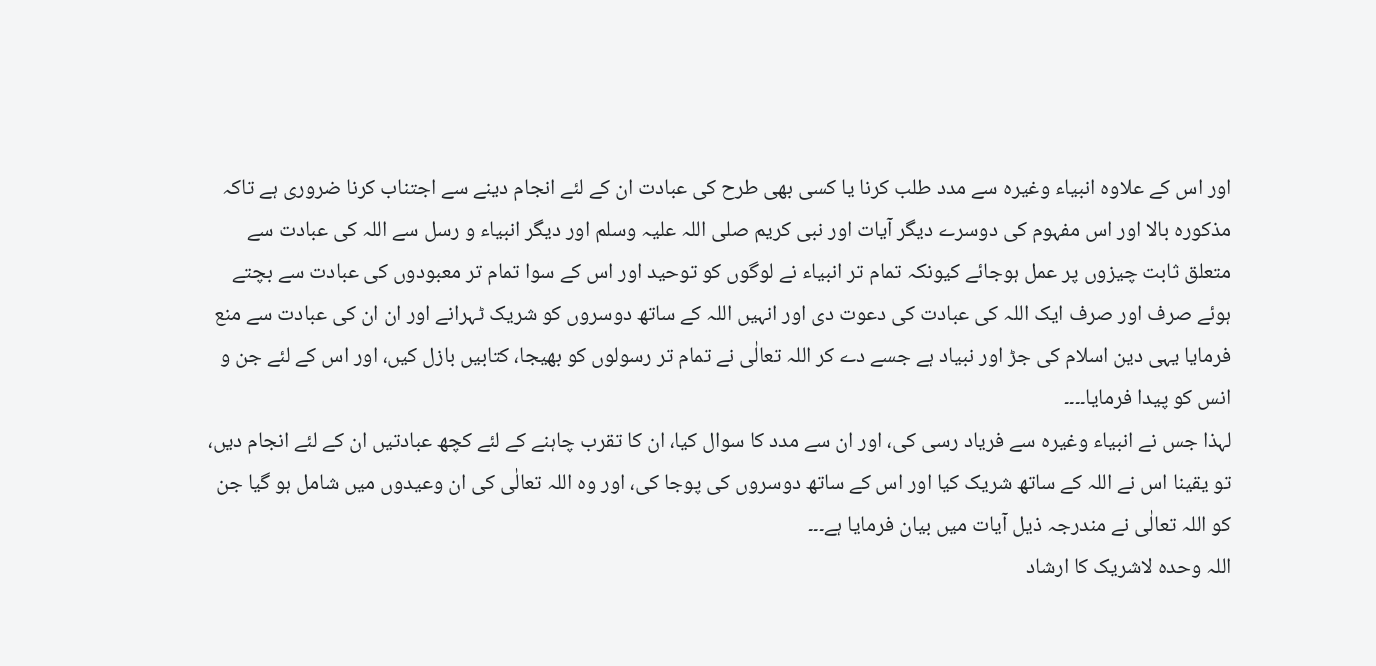اور اس کے علاوہ انبیاء وغیرہ سے مدد طلب کرنا یا کسی بھی طرح کی عبادت ان کے لئے انجام دینے سے اجتناب کرنا ضروری ہے تاکہ مذکورہ بالا اور اس مفہوم کی دوسرے دیگر آیات اور نبی کریم صلی اللہ علیہ وسلم اور دیگر انبیاء و رسل سے اللہ کی عبادت سے متعلق ثابت چیزوں پر عمل ہوجائے کیونکہ تمام تر انبیاء نے لوگوں کو توحید اور اس کے سوا تمام تر معبودوں کی عبادت سے بچتے ہوئے صرف اور صرف ایک اللہ کی عبادت کی دعوت دی اور انہیں اللہ کے ساتھ دوسروں کو شریک ٹہرانے اور ان ان کی عبادت سے منع فرمایا یہی دین اسلام کی جڑ اور نبیاد ہے جسے دے کر اللہ تعالٰی نے تمام تر رسولوں کو بھیجا، کتابیں بازل کیں، اور اس کے لئے جن و انس کو پیدا فرمایا۔۔۔۔
لہذا جس نے انبیاء وغیرہ سے فریاد رسی کی، اور ان سے مدد کا سوال کیا، ان کا تقرب چاہنے کے لئے کچھ عبادتیں ان کے لئے انجام دیں، تو یقینا اس نے اللہ کے ساتھ شریک کیا اور اس کے ساتھ دوسروں کی پوجا کی، اور وہ اللہ تعالٰی کی ان وعیدوں میں شامل ہو گیا جن کو اللہ تعالٰی نے مندرجہ ذیل آیات میں بیان فرمایا ہے۔۔۔
اللہ وحدہ لاشریک کا ارشاد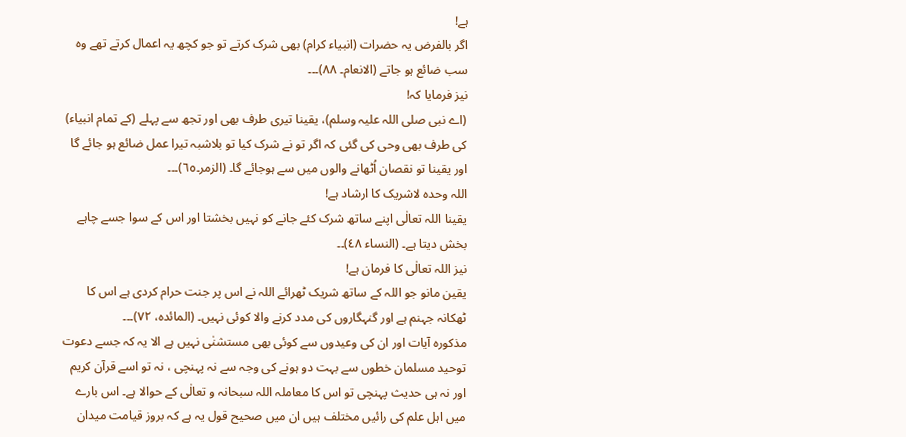ہے!
اگر بالفرض یہ حضرات (انبیاء کرام) بھی شرک کرتے تو جو کچھ یہ اعمال کرتے تھے وہ سب ضائع ہو جاتے (الانعام۔ ٨٨)۔۔۔
نیز فرمایا کہ!
(اے نبی صلی اللہ علیہ وسلم)، یقینا تیری طرف بھی اور تجھ سے پہلے (کے تمام انبیاء) کی طرف بھی وحی کی گئی کہ اگر تو نے شرک کیا تو بلاشبہ تیرا عمل ضائع ہو جائے گا اور یقینا تو نقصان اُٹھانے والوں میں سے ہوجائے گا۔ (الزمر۔٦٥)۔۔۔
اللہ وحدہ لاشریک کا ارشاد ہے!
یقینا اللہ تعالٰی اپنے ساتھ شرک کئے جانے کو نہیں بخشتا اور اس کے سوا جسے چاہے بخش دیتا ہے۔ (النساء ٤٨)۔۔
نیز اللہ تعالٰی کا فرمان ہے!
یقین مانو جو اللہ کے ساتھ شریک ٹھرائے اللہ نے اس پر جنت حرام کردی ہے اس کا ٹھکانہ جہنم ہے اور گنہگاروں کی مدد کرنے والا کوئی نہیں۔ (المائدہ، ٧٢)۔۔۔
مذکورہ آیات اور ان کی وعیدوں سے کوئی بھی مستشنٰی نہیں ہے الا یہ کہ جسے دعوت توحید مسلمان خطوں سے بہت دو ہونے کی وجہ سے نہ پہنچی ، نہ تو اسے قرآن کریم اور نہ ہی حدیث پہنچی تو اس کا معاملہ اللہ سبحانہ و تعالٰی کے حوالا ہے۔ اس بارے میں اہل علم کی رائیں مختلف ہیں ان میں صحیح قول یہ ہے کہ بروز قیامت میدان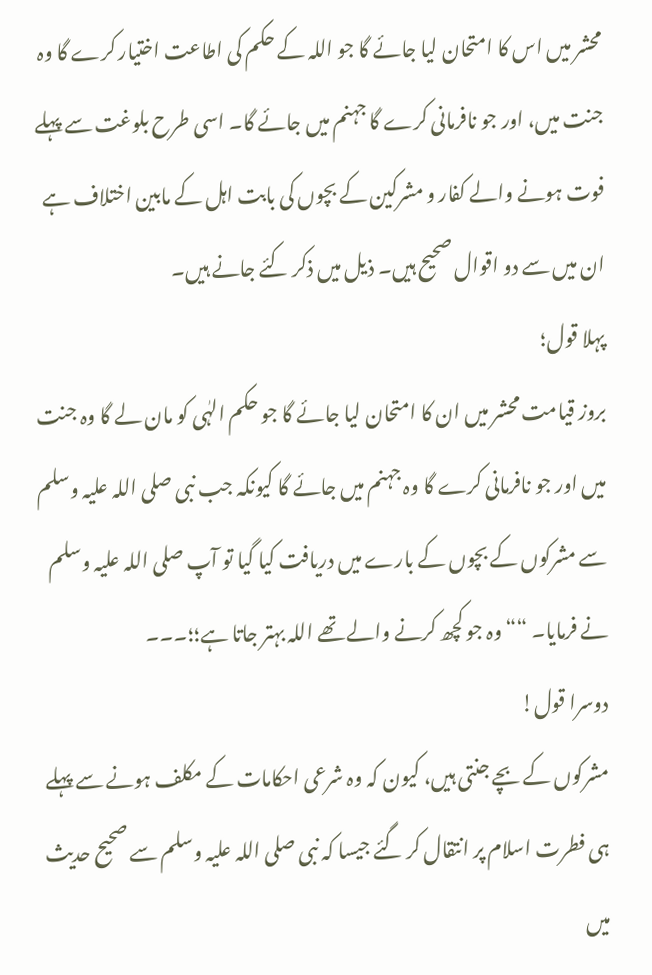محشر میں اس کا امتحان لیا جائے گا جو اللہ کے حکم کی اطاعت اختیار کرے گا وہ جنت میں، اور جو نافرمانی کرے گا جہنم میں جائے گا۔ اسی طرح بلوغت سے پہلے فوت ہونے والے کفار و مشرکین کے بچوں کی بابت اہل کے مابین اختلاف ہے ان میں سے دو اقوال صحیح ہیں۔ ذیل میں ذکر کئے جانے ہیں۔
پہلا قول؛
بروز قیامت محشر میں ان کا امتحان لیا جائے گا جو حکم الہٰی کو مان لے گا وہ جنت میں اور جو نافرمانی کرے گا وہ جہنم میں جائے گا کیونکہ جب نبی صلی اللہ علیہ وسلم سے مشرکوں کے بچوں کے بارے میں دریافت کیا گیا تو آپ صلی اللہ علیہ وسلم نے فرمایا۔ ““ وہ جو کچھ کرنے والے تھے اللہ بہتر جاتا ہے؛؛۔۔۔
دوسرا قول!
مشرکوں کے بچے جنتی ہیں، کیون کہ وہ شرعی احکامات کے مکلف ہونے سے پہلے ہی فطرت اسلام پر انتقال کر گئے جیسا کہ نبی صلی اللہ علیہ وسلم سے صحیح حدیث میں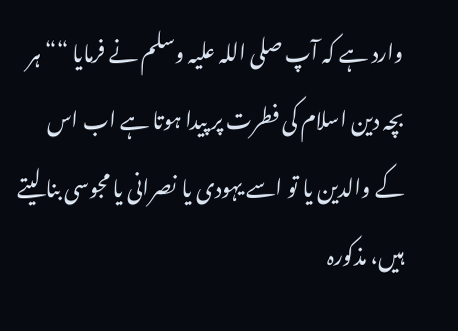وارد ہے کہ آپ صلی اللہ علیہ وسلم نے فرمایا ““ ہر بچہ دین اسلام کی فطرت پر پیدا ہوتا ہے اب اس کے والدین یا تو اسے یہودی یا نصرانی یا مجوسی بنا لیتے ہیں، مذکورہ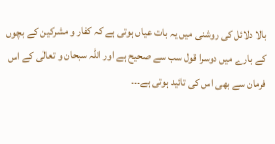بالا دلائل کی روشنی میں یہ بات عیاں ہوتی ہے کہ کفار و مشرکین کے بچوں کے بارے میں دوسرا قول سب سے صحیح ہے اور اللہ سبحان و تعالٰی کے اس فرمان سے بھی اس کی تائید ہوتی ہے۔۔۔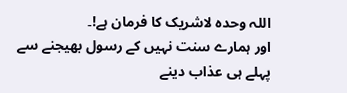اللہ وحدہ لاشریک کا فرمان ہے!۔
اور ہمارے سنت نہیں کے رسول بھیجنے سے پہلے ہی عذاب دینے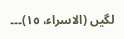لگیں (الاسراء، ١٥)۔۔۔